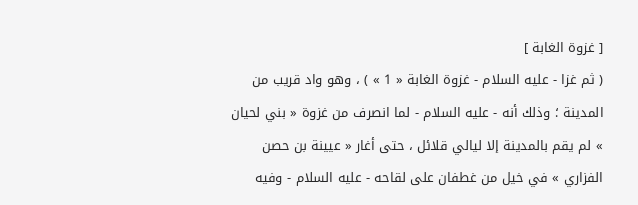[ غزوة الغابة ]
( ثم غزا - عليه السلام - غزوة الغابة « 1 » ) ، وهو واد قريب من المدينة ؛ وذلك أنه - عليه السلام - لما انصرف من غزوة « بني لحيان » لم يقم بالمدينة إلا ليالي قلائل ، حتى أغار « عيينة بن حصن الفزاري » في خيل من غطفان على لقاحه - عليه السلام - وفيه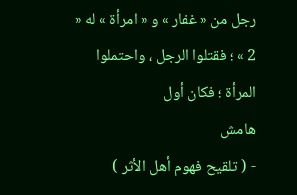رجل من « غفار » و « امرأة » له « 2 » ؛ فقتلوا الرجل ، واحتملوا المرأة ؛ فكان أول
هامش
- ( تلقيح فهوم أهل الأثر )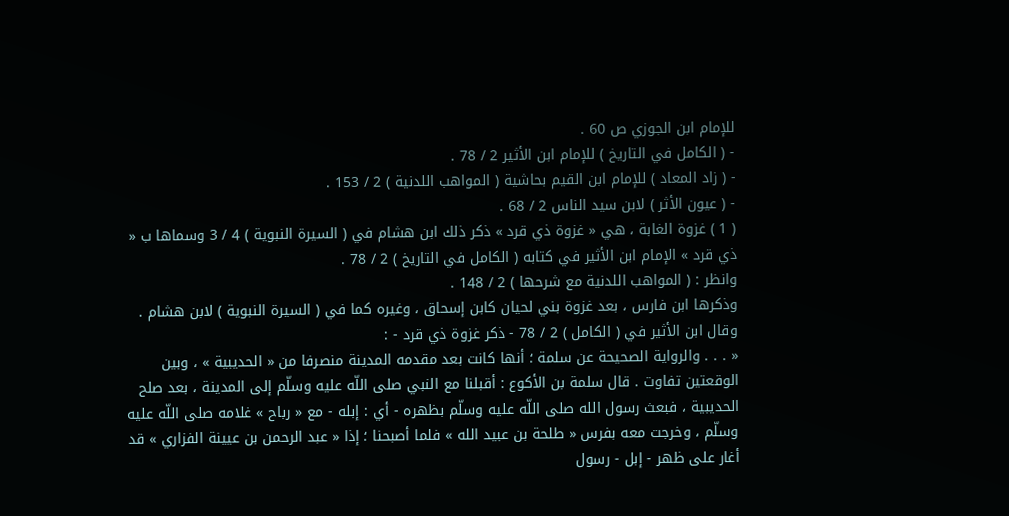للإمام ابن الجوزي ص 60 .
- ( الكامل في التاريخ ) للإمام ابن الأثير 2 / 78 .
- ( زاد المعاد ) للإمام ابن القيم بحاشية ( المواهب اللدنية ) 2 / 153 .
- ( عيون الأثر ) لابن سيد الناس 2 / 68 .
( 1 ) غزوة الغابة ، هي « غزوة ذي قرد » ذكر ذلك ابن هشام في ( السيرة النبوية ) 4 / 3 وسماها ب « ذي قرد » الإمام ابن الأثير في كتابه ( الكامل في التاريخ ) 2 / 78 .
وانظر : ( المواهب اللدنية مع شرحها ) 2 / 148 .
وذكرها ابن فارس ، بعد غزوة بني لحيان كابن إسحاق ، وغيره كما في ( السيرة النبوية ) لابن هشام .
وقال ابن الأثير في ( الكامل ) 2 / 78 - ذكر غزوة ذي قرد - :
« . . . والرواية الصحيحة عن سلمة ؛ أنها كانت بعد مقدمه المدينة منصرفا من « الحديبية » ، وبين الوقعتين تفاوت . قال سلمة بن الأكوع : أقبلنا مع النبي صلى اللّه عليه وسلّم إلى المدينة ، بعد صلح الحديبية ، فبعث رسول الله صلى اللّه عليه وسلّم بظهره - أي : إبله - مع « رباح » غلامه صلى اللّه عليه وسلّم ، وخرجت معه بفرس « طلحة بن عبيد الله » فلما أصبحنا ؛ إذا « عبد الرحمن بن عيينة الفزاري » قد أغار على ظهر - إبل - رسول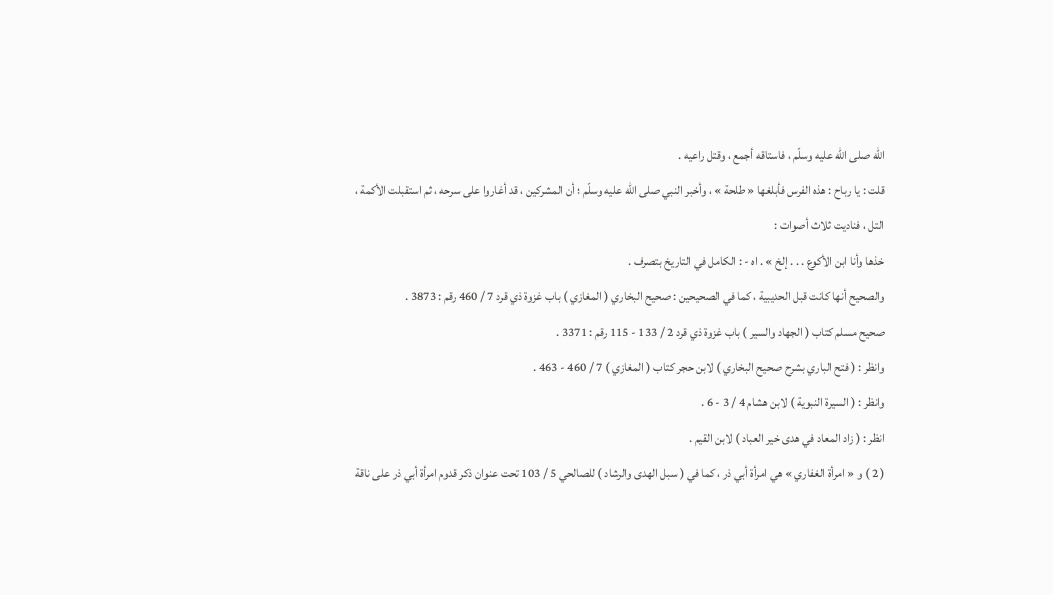الله صلى اللّه عليه وسلّم ، فاستاقه أجمع ، وقتل راعيه .
قلت : يا رباح : هذه الفرس فأبلغها « طلحة » ، وأخبر النبي صلى اللّه عليه وسلّم ؛ أن المشركين ، قد أغاروا على سرحه ، ثم استقبلت الأكمة ، التل ، فناديت ثلاث أصوات :
خذها وأنا ابن الأكوع . . . إلخ » . اه - : الكامل في التاريخ بتصرف .
والصحيح أنها كانت قبل الحديبية ، كما في الصحيحين : صحيح البخاري ( المغازي ) باب غزوة ذي قرد 7 / 460 رقم : 3873 .
صحيح مسلم كتاب ( الجهاد والسير ) باب غزوة ذي قرد 2 / 133 - 115 رقم : 3371 .
وانظر : ( فتح الباري بشرح صحيح البخاري ) لابن حجر كتاب ( المغازي ) 7 / 460 - 463 .
وانظر : ( السيرة النبوية ) لابن هشام 4 / 3 - 6 .
انظر : ( زاد المعاد في هدى خير العباد ) لابن القيم .
( 2 ) و « امرأة الغفاري » هي امرأة أبي ذر ، كما في ( سبل الهدى والرشاد ) للصالحي 5 / 103 تحت عنوان ذكر قدوم امرأة أبي ذر على ناقة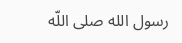رسول الله صلى اللّه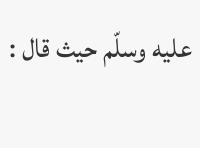عليه وسلّم حيث قال :